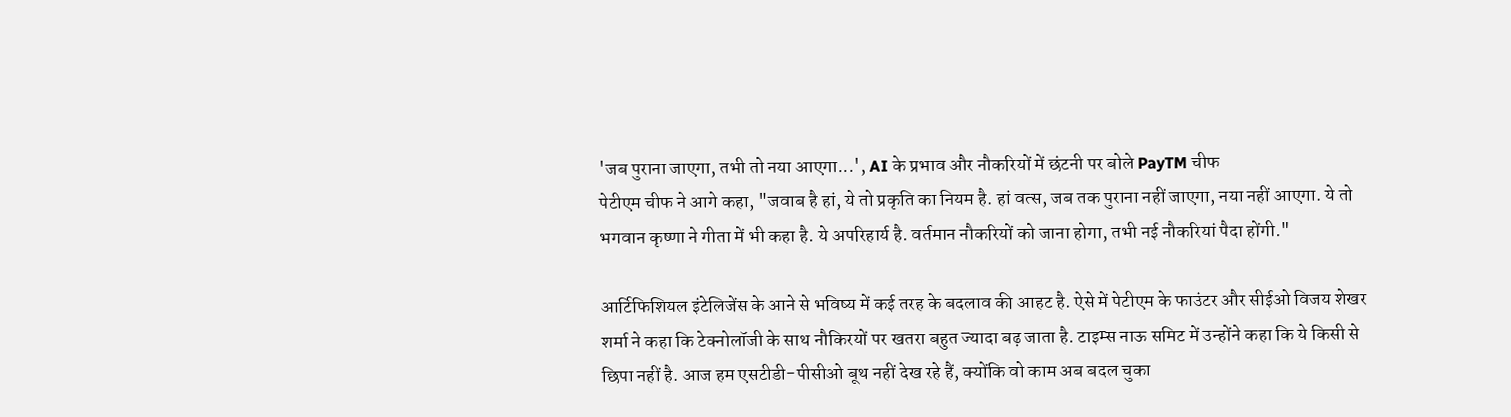'जब पुराना जाएगा, तभी तो नया आएगा...', AI के प्रभाव और नौकरियों में छंटनी पर बोले PayTM चीफ
पेटीएम चीफ ने आगे कहा, "जवाब है हां, ये तो प्रकृति का नियम है. हां वत्स, जब तक पुराना नहीं जाएगा, नया नहीं आएगा. ये तो भगवान कृष्णा ने गीता में भी कहा है. ये अपरिहार्य है. वर्तमान नौकरियों को जाना होगा, तभी नई नौकरियां पैदा होंगी."

आर्टिफिशियल इंटेलिजेंस के आने से भविष्य में कई तरह के बदलाव की आहट है. ऐसे में पेटीएम के फाउंटर और सीईओ विजय शेखर शर्मा ने कहा कि टेक्नोलॉजी के साथ नौकिरयों पर खतरा बहुत ज्यादा बढ़ जाता है. टाइम्स नाऊ समिट में उन्होंने कहा कि ये किसी से छिपा नहीं है. आज हम एसटीडी-पीसीओ बूथ नहीं देख रहे हैं, क्योंकि वो काम अब बदल चुका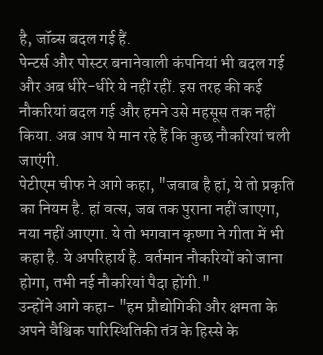है, जॉब्स बदल गई हैं.
पेन्टर्स और पोस्टर बनानेवाली कंपनियां भी बदल गई और अब धीरे-धीरे ये नहीं रहीं. इस तरह की कई नौकरियां बदल गई और हमने उसे महसूस तक नहीं किया. अब आप ये मान रहे हैं कि कुछ नौकरियां चली जाएंगी.
पेटीएम चीफ ने आगे कहा, "जवाब है हां, ये तो प्रकृति का नियम है. हां वत्स, जब तक पुराना नहीं जाएगा, नया नहीं आएगा. ये तो भगवान कृष्णा ने गीता में भी कहा है. ये अपरिहार्य है. वर्तमान नौकरियों को जाना होगा, तभी नई नौकरियां पैदा होंगी."
उन्होंने आगे कहा- "हम प्रौद्योगिकी और क्षमता के अपने वैश्विक पारिस्थितिकी तंत्र के हिस्से के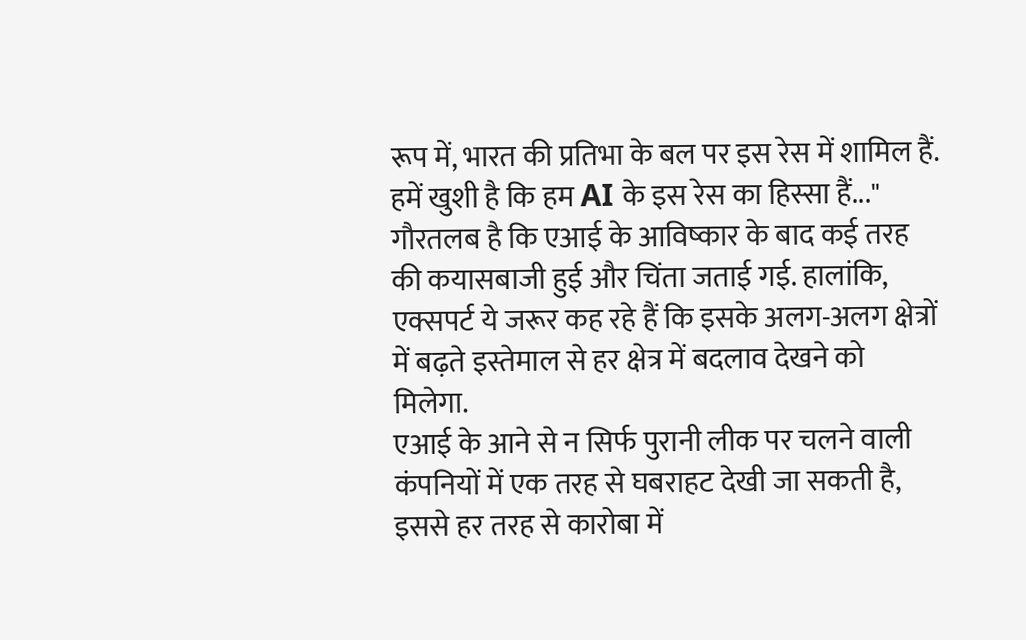रूप में, भारत की प्रतिभा के बल पर इस रेस में शामिल हैं. हमें खुशी है कि हम AI के इस रेस का हिस्सा हैं..."
गौरतलब है कि एआई के आविष्कार के बाद कई तरह की कयासबाजी हुई और चिंता जताई गई. हालांकि, एक्सपर्ट ये जरूर कह रहे हैं कि इसके अलग-अलग क्षेत्रों में बढ़ते इस्तेमाल से हर क्षेत्र में बदलाव देखने को मिलेगा.
एआई के आने से न सिर्फ पुरानी लीक पर चलने वाली कंपनियों में एक तरह से घबराहट देखी जा सकती है, इससे हर तरह से कारोबा में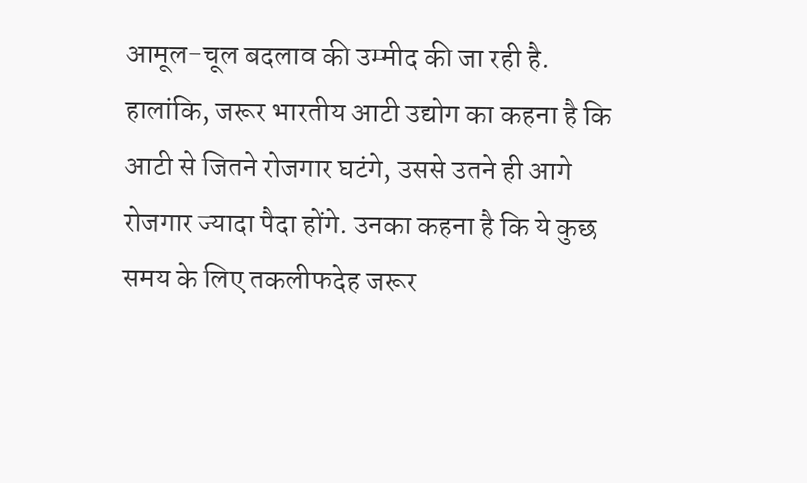आमूल-चूल बदलाव की उम्मीद की जा रही है. हालांकि, जरूर भारतीय आटी उद्योग का कहना है कि आटी से जितने रोजगार घटंगे, उससे उतने ही आगे रोजगार ज्यादा पैदा होंगे. उनका कहना है कि ये कुछ समय के लिए तकलीफदेह जरूर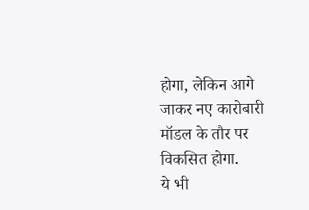होगा, लेकिन आगे जाकर नए कारोबारी मॉडल के तौर पर विकसित होगा.
ये भी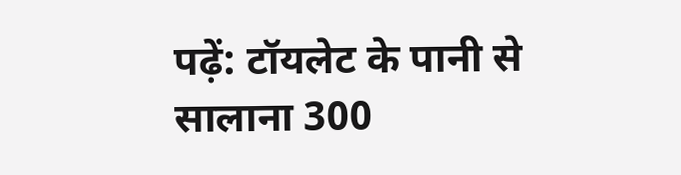पढ़ें: टॉयलेट के पानी से सालाना 300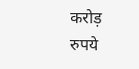करोड़ रुपये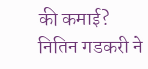की कमाई? नितिन गडकरी ने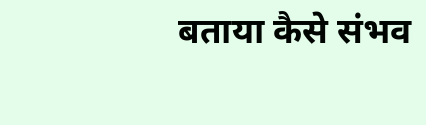बताया कैसे संभव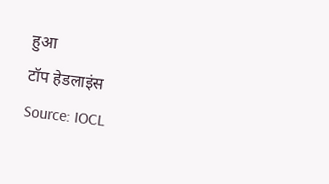हुआ
टॉप हेडलाइंस
Source: IOCL